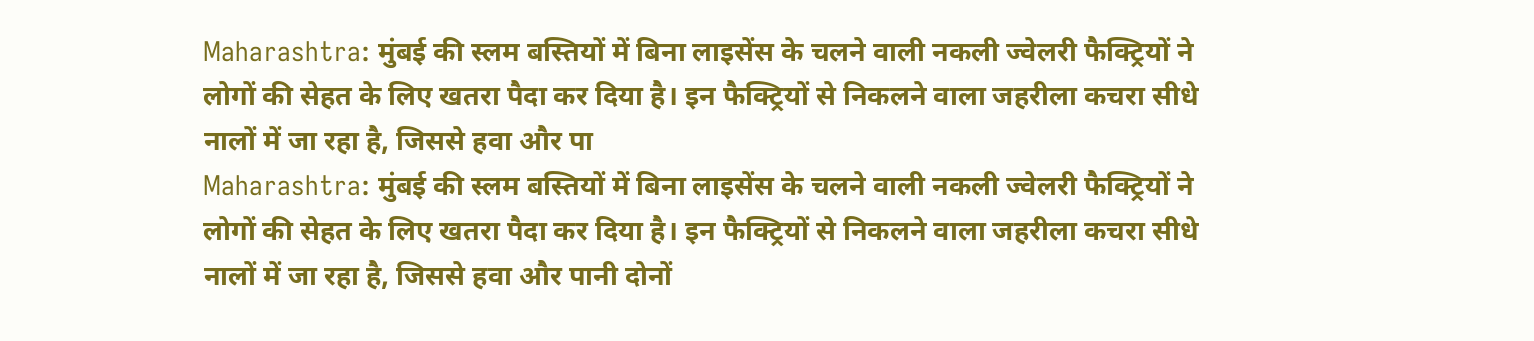Maharashtra: मुंबई की स्लम बस्तियों में बिना लाइसेंस के चलने वाली नकली ज्वेलरी फैक्ट्रियों ने लोगों की सेहत के लिए खतरा पैदा कर दिया है। इन फैक्ट्रियों से निकलने वाला जहरीला कचरा सीधे नालों में जा रहा है, जिससे हवा और पा
Maharashtra: मुंबई की स्लम बस्तियों में बिना लाइसेंस के चलने वाली नकली ज्वेलरी फैक्ट्रियों ने लोगों की सेहत के लिए खतरा पैदा कर दिया है। इन फैक्ट्रियों से निकलने वाला जहरीला कचरा सीधे नालों में जा रहा है, जिससे हवा और पानी दोनों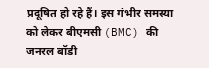प्रदूषित हो रहे हैं। इस गंभीर समस्या को लेकर बीएमसी (BMC) की जनरल बॉडी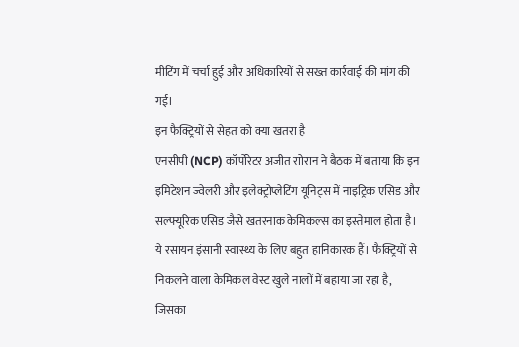मीटिंग में चर्चा हुई और अधिकारियों से सख्त कार्रवाई की मांग की गई।
इन फैक्ट्रियों से सेहत को क्या खतरा है
एनसीपी (NCP) कॉर्पोरेटर अजीत राोरान ने बैठक में बताया कि इन इमिटेशन ज्वेलरी और इलेक्ट्रोप्लेटिंग यूनिट्स में नाइट्रिक एसिड और सल्फ्यूरिक एसिड जैसे खतरनाक केमिकल्स का इस्तेमाल होता है। ये रसायन इंसानी स्वास्थ्य के लिए बहुत हानिकारक हैं। फैक्ट्रियों से निकलने वाला केमिकल वेस्ट खुले नालों में बहाया जा रहा है, जिसका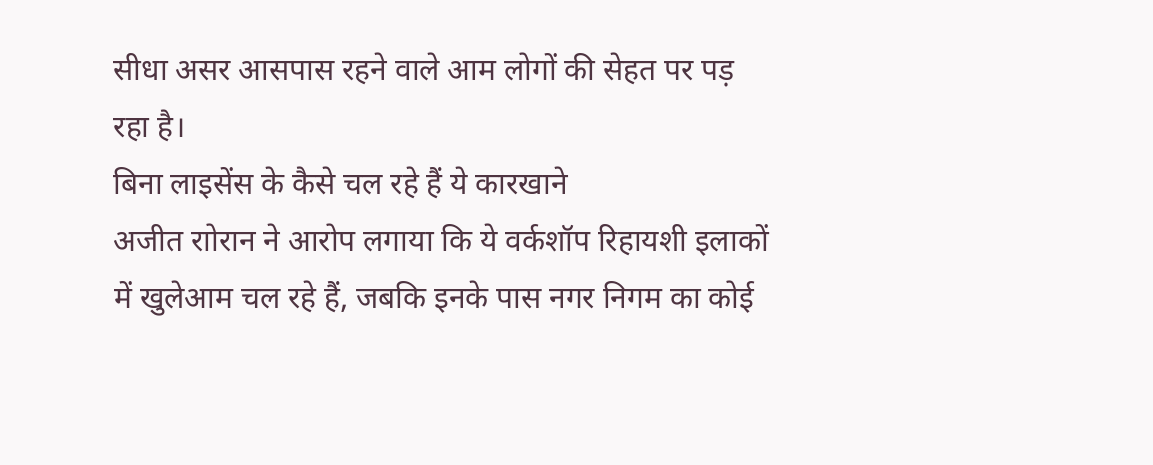सीधा असर आसपास रहने वाले आम लोगों की सेहत पर पड़ रहा है।
बिना लाइसेंस के कैसे चल रहे हैं ये कारखाने
अजीत राोरान ने आरोप लगाया कि ये वर्कशॉप रिहायशी इलाकों में खुलेआम चल रहे हैं, जबकि इनके पास नगर निगम का कोई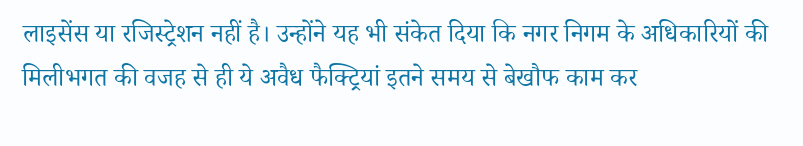लाइसेंस या रजिस्ट्रेशन नहीं है। उन्होंने यह भी संकेत दिया कि नगर निगम के अधिकारियों की मिलीभगत की वजह से ही ये अवैध फैक्ट्रियां इतने समय से बेखौफ काम कर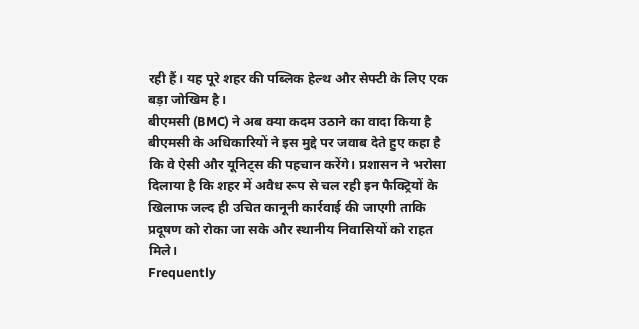रही हैं। यह पूरे शहर की पब्लिक हेल्थ और सेफ्टी के लिए एक बड़ा जोखिम है।
बीएमसी (BMC) ने अब क्या कदम उठाने का वादा किया है
बीएमसी के अधिकारियों ने इस मुद्दे पर जवाब देते हुए कहा है कि वे ऐसी और यूनिट्स की पहचान करेंगे। प्रशासन ने भरोसा दिलाया है कि शहर में अवैध रूप से चल रही इन फैक्ट्रियों के खिलाफ जल्द ही उचित कानूनी कार्रवाई की जाएगी ताकि प्रदूषण को रोका जा सके और स्थानीय निवासियों को राहत मिले।
Frequently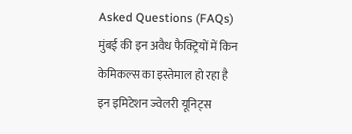Asked Questions (FAQs)
मुंबई की इन अवैध फैक्ट्रियों में किन केमिकल्स का इस्तेमाल हो रहा है
इन इमिटेशन ज्वेलरी यूनिट्स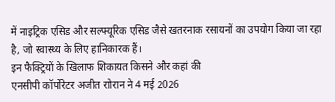में नाइट्रिक एसिड और सल्फ्यूरिक एसिड जैसे खतरनाक रसायनों का उपयोग किया जा रहा है, जो स्वास्थ्य के लिए हानिकारक हैं।
इन फैक्ट्रियों के खिलाफ शिकायत किसने और कहां की
एनसीपी कॉर्पोरेटर अजीत राोरान ने 4 मई 2026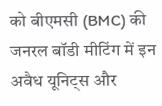को बीएमसी (BMC) की जनरल बॉडी मीटिंग में इन अवैध यूनिट्स और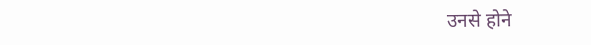उनसे होने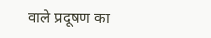वाले प्रदूषण का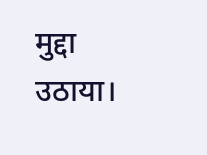मुद्दा उठाया।